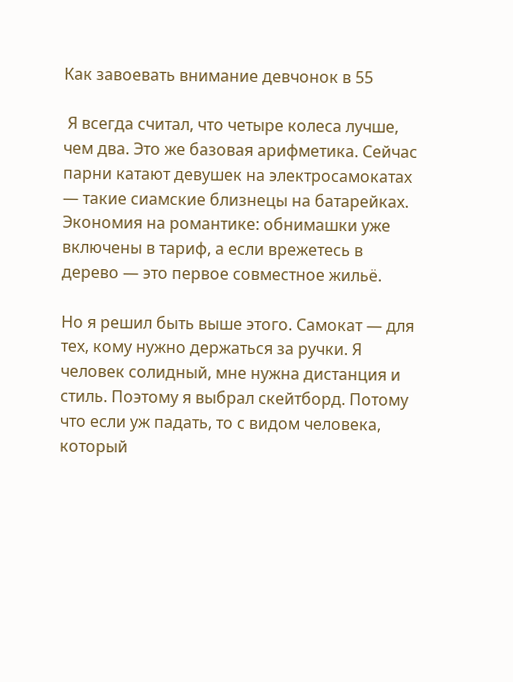Как завоевать внимание девчонок в 55

 Я всегда считал, что четыре колеса лучше, чем два. Это же базовая арифметика. Сейчас парни катают девушек на электросамокатах — такие сиамские близнецы на батарейках. Экономия на романтике: обнимашки уже включены в тариф, а если врежетесь в дерево — это первое совместное жильё.

Но я решил быть выше этого. Самокат — для тех, кому нужно держаться за ручки. Я человек солидный, мне нужна дистанция и стиль. Поэтому я выбрал скейтборд. Потому что если уж падать, то с видом человека, который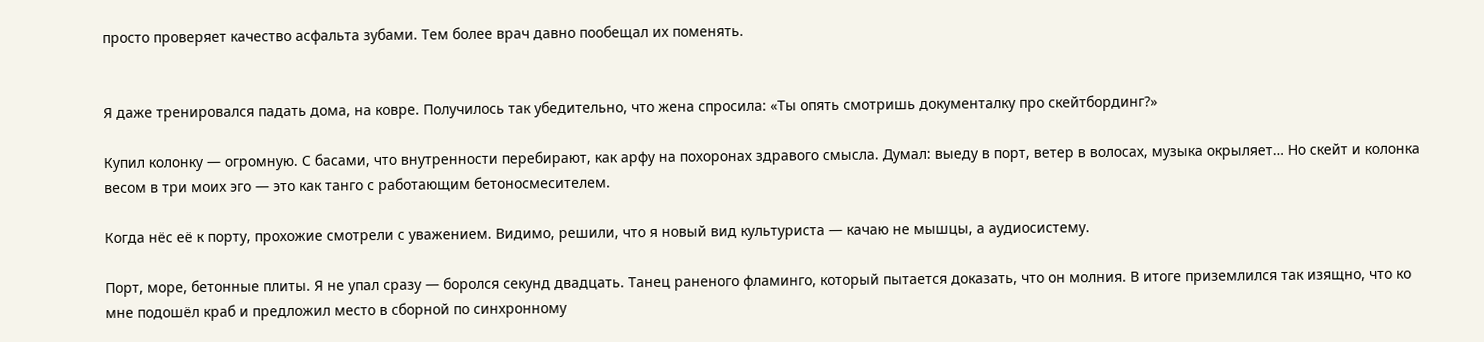просто проверяет качество асфальта зубами. Тем более врач давно пообещал их поменять.


Я даже тренировался падать дома, на ковре. Получилось так убедительно, что жена спросила: «Ты опять смотришь документалку про скейтбординг?»

Купил колонку — огромную. С басами, что внутренности перебирают, как арфу на похоронах здравого смысла. Думал: выеду в порт, ветер в волосах, музыка окрыляет… Но скейт и колонка весом в три моих эго — это как танго с работающим бетоносмесителем.

Когда нёс её к порту, прохожие смотрели с уважением. Видимо, решили, что я новый вид культуриста — качаю не мышцы, а аудиосистему.

Порт, море, бетонные плиты. Я не упал сразу — боролся секунд двадцать. Танец раненого фламинго, который пытается доказать, что он молния. В итоге приземлился так изящно, что ко мне подошёл краб и предложил место в сборной по синхронному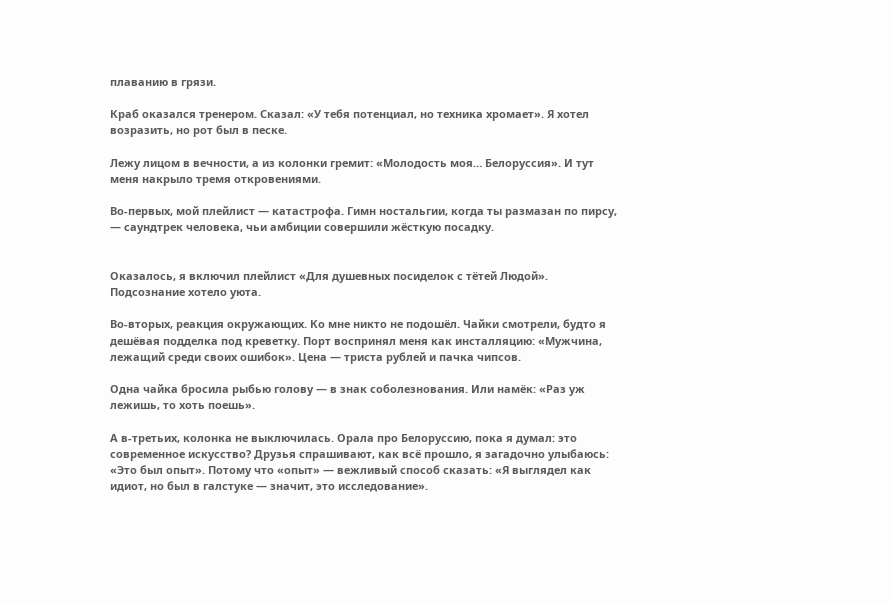плаванию в грязи.

Краб оказался тренером. Сказал: «У тебя потенциал, но техника хромает». Я хотел возразить, но рот был в песке.

Лежу лицом в вечности, а из колонки гремит: «Молодость моя… Белоруссия». И тут меня накрыло тремя откровениями.

Во-первых, мой плейлист — катастрофа. Гимн ностальгии, когда ты размазан по пирсу, — саундтрек человека, чьи амбиции совершили жёсткую посадку.


Оказалось, я включил плейлист «Для душевных посиделок с тётей Людой». Подсознание хотело уюта.

Во-вторых, реакция окружающих. Ко мне никто не подошёл. Чайки смотрели, будто я дешёвая подделка под креветку. Порт воспринял меня как инсталляцию: «Мужчина, лежащий среди своих ошибок». Цена — триста рублей и пачка чипсов.

Одна чайка бросила рыбью голову — в знак соболезнования. Или намёк: «Раз уж лежишь, то хоть поешь».

А в-третьих, колонка не выключилась. Орала про Белоруссию, пока я думал: это современное искусство? Друзья спрашивают, как всё прошло, я загадочно улыбаюсь: «Это был опыт». Потому что «опыт» — вежливый способ сказать: «Я выглядел как идиот, но был в галстуке — значит, это исследование».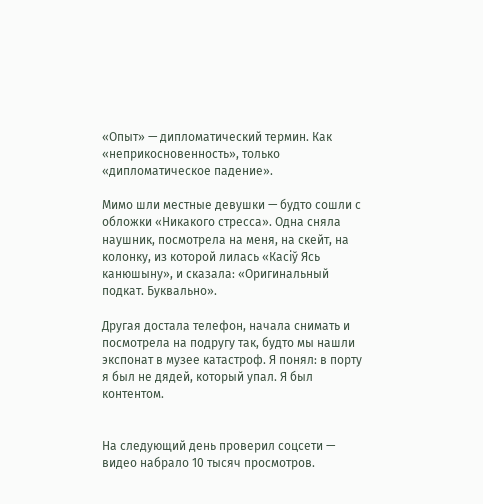«Опыт» — дипломатический термин. Как «неприкосновенность», только «дипломатическое падение».

Мимо шли местные девушки — будто сошли с обложки «Никакого стресса». Одна сняла наушник, посмотрела на меня, на скейт, на колонку, из которой лилась «Касіў Ясь канюшыну», и сказала: «Оригинальный подкат. Буквально».

Другая достала телефон, начала снимать и посмотрела на подругу так, будто мы нашли экспонат в музее катастроф. Я понял: в порту я был не дядей, который упал. Я был контентом.


На следующий день проверил соцсети — видео набрало 10 тысяч просмотров.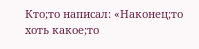Кто;то написал: «Наконец;то хоть какое;то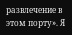развлечение в этом порту». Я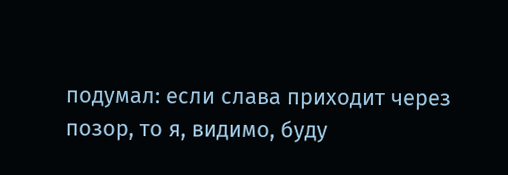подумал: если слава приходит через позор, то я, видимо, буду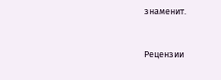знаменит.


Рецензии